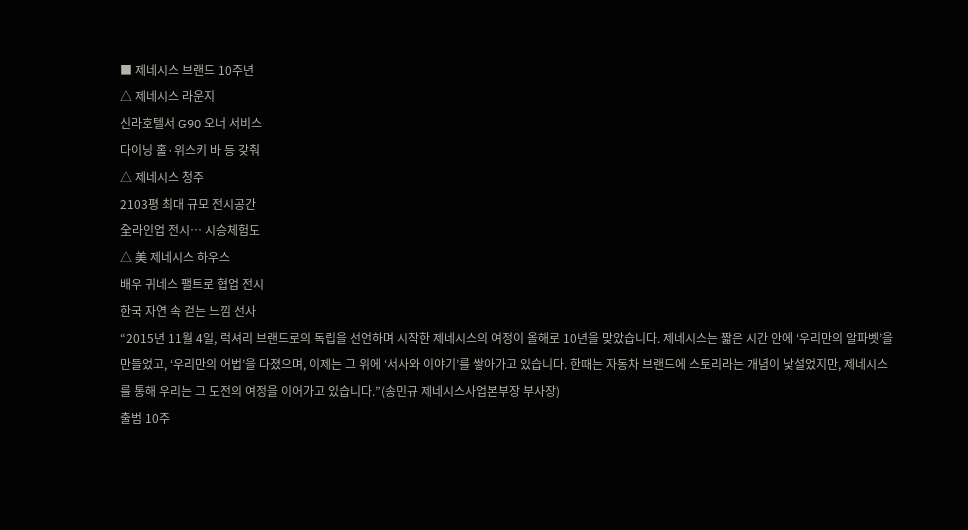■ 제네시스 브랜드 10주년
△ 제네시스 라운지
신라호텔서 G90 오너 서비스
다이닝 홀·위스키 바 등 갖춰
△ 제네시스 청주
2103평 최대 규모 전시공간
全라인업 전시… 시승체험도
△ 美 제네시스 하우스
배우 귀네스 팰트로 협업 전시
한국 자연 속 걷는 느낌 선사
“2015년 11월 4일, 럭셔리 브랜드로의 독립을 선언하며 시작한 제네시스의 여정이 올해로 10년을 맞았습니다. 제네시스는 짧은 시간 안에 ‘우리만의 알파벳’을 만들었고, ‘우리만의 어법’을 다졌으며, 이제는 그 위에 ‘서사와 이야기’를 쌓아가고 있습니다. 한때는 자동차 브랜드에 스토리라는 개념이 낯설었지만, 제네시스를 통해 우리는 그 도전의 여정을 이어가고 있습니다.”(송민규 제네시스사업본부장 부사장)
출범 10주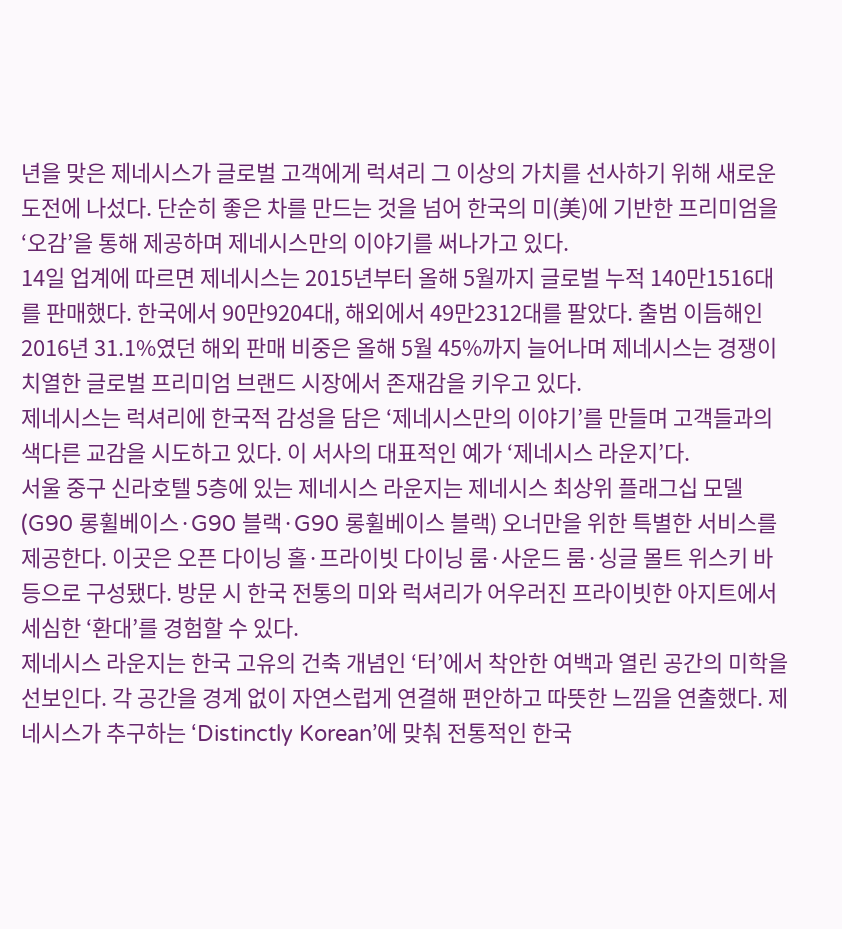년을 맞은 제네시스가 글로벌 고객에게 럭셔리 그 이상의 가치를 선사하기 위해 새로운 도전에 나섰다. 단순히 좋은 차를 만드는 것을 넘어 한국의 미(美)에 기반한 프리미엄을 ‘오감’을 통해 제공하며 제네시스만의 이야기를 써나가고 있다.
14일 업계에 따르면 제네시스는 2015년부터 올해 5월까지 글로벌 누적 140만1516대를 판매했다. 한국에서 90만9204대, 해외에서 49만2312대를 팔았다. 출범 이듬해인 2016년 31.1%였던 해외 판매 비중은 올해 5월 45%까지 늘어나며 제네시스는 경쟁이 치열한 글로벌 프리미엄 브랜드 시장에서 존재감을 키우고 있다.
제네시스는 럭셔리에 한국적 감성을 담은 ‘제네시스만의 이야기’를 만들며 고객들과의 색다른 교감을 시도하고 있다. 이 서사의 대표적인 예가 ‘제네시스 라운지’다.
서울 중구 신라호텔 5층에 있는 제네시스 라운지는 제네시스 최상위 플래그십 모델(G90 롱휠베이스·G90 블랙·G90 롱휠베이스 블랙) 오너만을 위한 특별한 서비스를 제공한다. 이곳은 오픈 다이닝 홀·프라이빗 다이닝 룸·사운드 룸·싱글 몰트 위스키 바 등으로 구성됐다. 방문 시 한국 전통의 미와 럭셔리가 어우러진 프라이빗한 아지트에서 세심한 ‘환대’를 경험할 수 있다.
제네시스 라운지는 한국 고유의 건축 개념인 ‘터’에서 착안한 여백과 열린 공간의 미학을 선보인다. 각 공간을 경계 없이 자연스럽게 연결해 편안하고 따뜻한 느낌을 연출했다. 제네시스가 추구하는 ‘Distinctly Korean’에 맞춰 전통적인 한국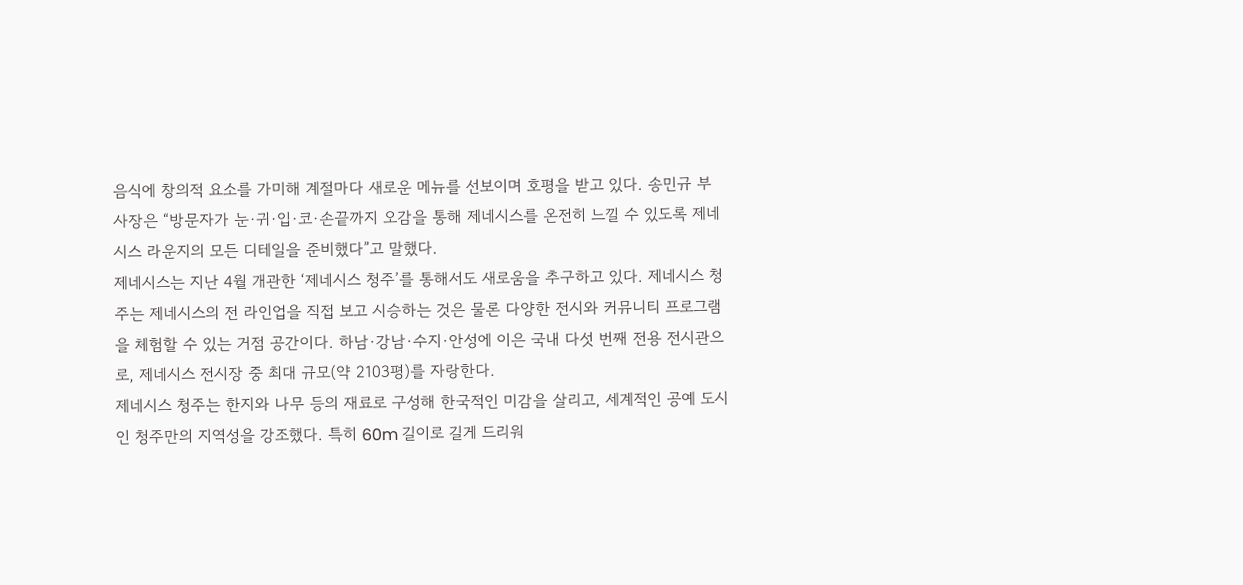음식에 창의적 요소를 가미해 계절마다 새로운 메뉴를 선보이며 호평을 받고 있다. 송민규 부사장은 “방문자가 눈·귀·입·코·손끝까지 오감을 통해 제네시스를 온전히 느낄 수 있도록 제네시스 라운지의 모든 디테일을 준비했다”고 말했다.
제네시스는 지난 4월 개관한 ‘제네시스 청주’를 통해서도 새로움을 추구하고 있다. 제네시스 청주는 제네시스의 전 라인업을 직접 보고 시승하는 것은 물론 다양한 전시와 커뮤니티 프로그램을 체험할 수 있는 거점 공간이다. 하남·강남·수지·안성에 이은 국내 다섯 번째 전용 전시관으로, 제네시스 전시장 중 최대 규모(약 2103평)를 자랑한다.
제네시스 청주는 한지와 나무 등의 재료로 구성해 한국적인 미감을 살리고, 세계적인 공예 도시인 청주만의 지역성을 강조했다. 특히 60m 길이로 길게 드리워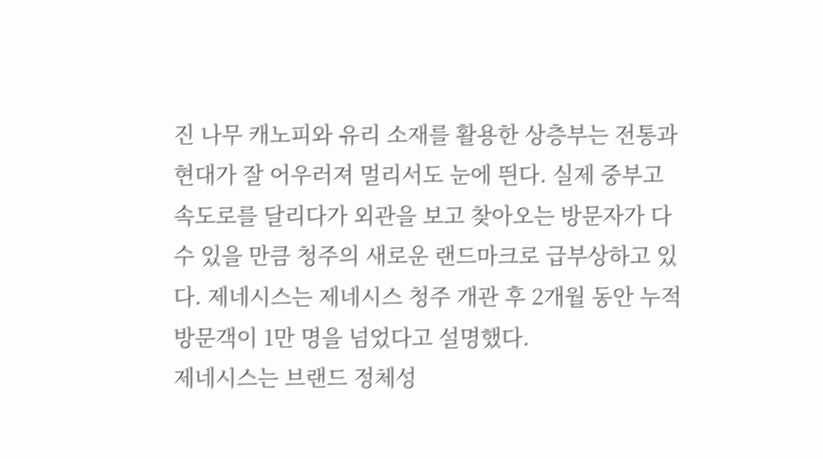진 나무 캐노피와 유리 소재를 활용한 상층부는 전통과 현대가 잘 어우러져 멀리서도 눈에 띈다. 실제 중부고속도로를 달리다가 외관을 보고 찾아오는 방문자가 다수 있을 만큼 청주의 새로운 랜드마크로 급부상하고 있다. 제네시스는 제네시스 청주 개관 후 2개월 동안 누적 방문객이 1만 명을 넘었다고 설명했다.
제네시스는 브랜드 정체성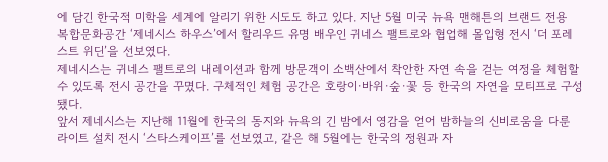에 담긴 한국적 미학을 세계에 알리기 위한 시도도 하고 있다. 지난 5월 미국 뉴욕 맨해튼의 브랜드 전용 복합문화공간 ‘제네시스 하우스’에서 할리우드 유명 배우인 귀네스 팰트로와 협업해 몰입형 전시 ‘더 포레스트 위딘’을 선보였다.
제네시스는 귀네스 팰트로의 내레이션과 함께 방문객이 소백산에서 착안한 자연 속을 걷는 여정을 체험할 수 있도록 전시 공간을 꾸몄다. 구체적인 체험 공간은 호랑이·바위·숲·꽃 등 한국의 자연을 모티프로 구성됐다.
앞서 제네시스는 지난해 11월에 한국의 동지와 뉴욕의 긴 밤에서 영감을 얻어 밤하늘의 신비로움을 다룬 라이트 설치 전시 ‘스타스케이프’를 선보였고, 같은 해 5월에는 한국의 정원과 자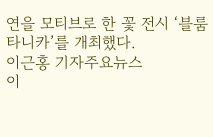연을 모티브로 한 꽃 전시 ‘블룸타니카’를 개최했다.
이근홍 기자주요뉴스
이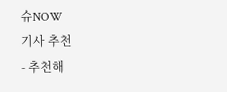슈NOW
기사 추천
- 추천해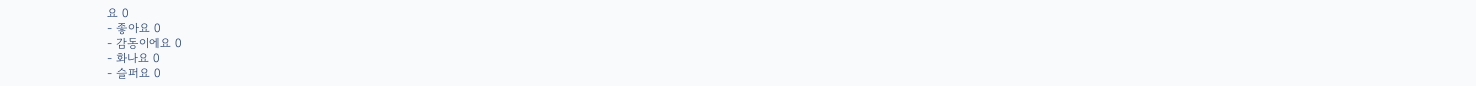요 0
- 좋아요 0
- 감동이에요 0
- 화나요 0
- 슬퍼요 0